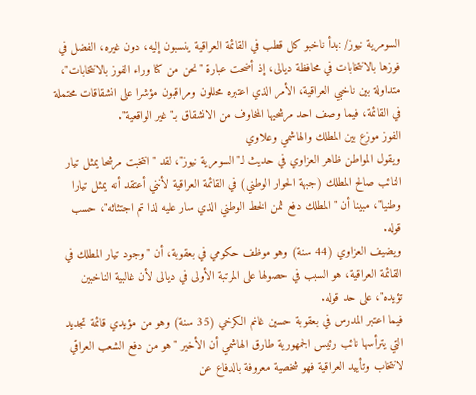السومرية نيوز/ :بدأ ناخبو كل قطب في القائمة العراقية ينسبون إليه، دون غيره، الفضل في فوزها بالانتخابات في محافظة ديالى، إذ أضحت عبارة "نحن من كنا وراء الفوز بالانتخابات"، متداولة بين ناخبي العراقية، الأمر الذي اعتبره محللون ومراقبون مؤشرا على انشقاقات محتملة في القائمة، فيما وصف احد مرشحيها المخاوف من الانشقاق بـ"غير الواقعية".
الفوز موزع بين المطلك والهاشمي وعلاوي
ويقول المواطن ظاهر العزاوي في حديث لـ"السومرية نيوز"، لقد "انتخبت مرشحا يمثل تيار النائب صالح المطلك (جبهة الحوار الوطني) في القائمة العراقية لأنني أعتقد أنه يمثل تيارا وطنيا"، مبينا أن "المطلك دفع ثمن الخط الوطني الذي سار عليه لذا تم اجتثاثه"، حسب قوله.
ويضيف العزاوي (44 سنة) وهو موظف حكومي في بعقوبة، أن "وجود تيار المطلك في القائمة العراقية، هو السبب في حصولها على المرتبة الأولى في ديالى لأن غالبية الناخبين تؤيده"، على حد قوله.
فيما اعتبر المدرس في بعقوبة حسين غانم الكرخي (35 سنة) وهو من مؤيدي قائمة تجديد التي يترأسها نائب رئيس الجمهورية طارق الهاشمي أن الأخير "هو من دفع الشعب العراقي لانتخاب وتأييد العراقية فهو شخصية معروفة بالدفاع عن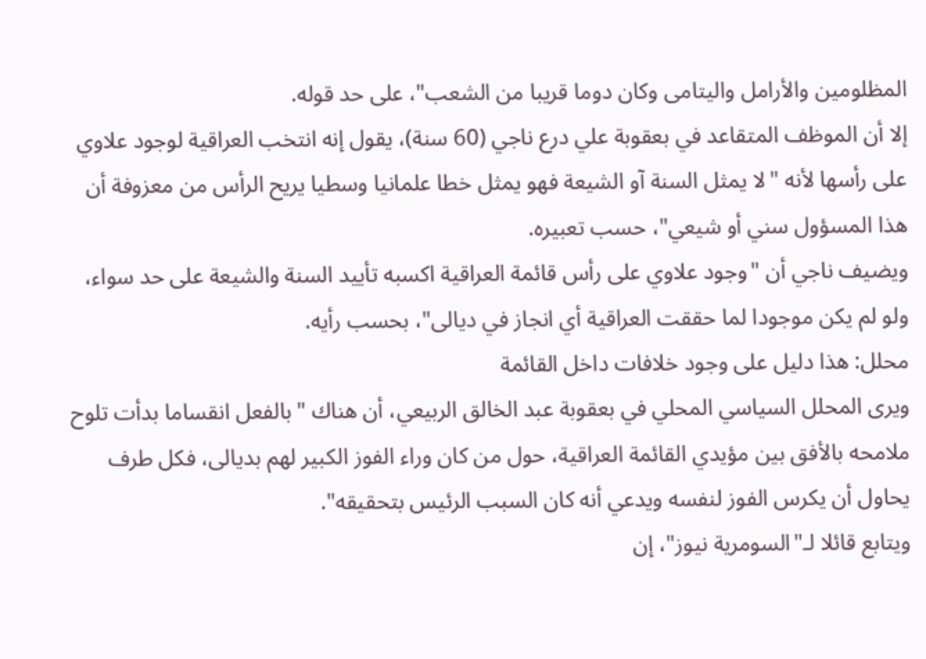المظلومين والأرامل واليتامى وكان دوما قريبا من الشعب"، على حد قوله.
إلا أن الموظف المتقاعد في بعقوبة علي درع ناجي (60 سنة)، يقول إنه انتخب العراقية لوجود علاوي على رأسها لأنه "لا يمثل السنة آو الشيعة فهو يمثل خطا علمانيا وسطيا يريح الرأس من معزوفة أن هذا المسؤول سني أو شيعي"، حسب تعبيره.
ويضيف ناجي أن "وجود علاوي على رأس قائمة العراقية اكسبه تأييد السنة والشيعة على حد سواء، ولو لم يكن موجودا لما حققت العراقية أي انجاز في ديالى"، بحسب رأيه.
محلل: هذا دليل على وجود خلافات داخل القائمة
ويرى المحلل السياسي المحلي في بعقوبة عبد الخالق الربيعي، أن هناك "بالفعل انقساما بدأت تلوح ملامحه بالأفق بين مؤيدي القائمة العراقية، حول من كان وراء الفوز الكبير لهم بديالى، فكل طرف يحاول أن يكرس الفوز لنفسه ويدعي أنه كان السبب الرئيس بتحقيقه".
ويتابع قائلا لـ"السومرية نيوز"، إن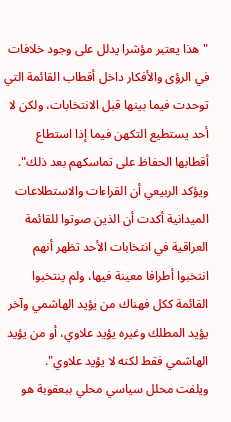"هذا يعتبر مؤشرا يدلل على وجود خلافات في الرؤى والأفكار داخل أقطاب القائمة التي توحدت فيما بينها قبل الانتخابات، ولكن لا أحد يستطيع التكهن فيما إذا استطاع أقطابها الحفاظ على تماسكهم بعد ذلك".
ويؤكد الربيعي أن القراءات والاستطلاعات الميدانية أكدت أن الذين صوتوا للقائمة العراقية في انتخابات الأحد تظهر أنهم انتخبوا أطرافا معينة فيها، ولم ينتخبوا القائمة ككل فهناك من يؤيد الهاشمي وآخر يؤيد المطلك وغيره يؤيد علاوي، أو من يؤيد الهاشمي فقط لكنه لا يؤيد علاوي".
ويلفت محلل سياسي محلي ببعقوبة هو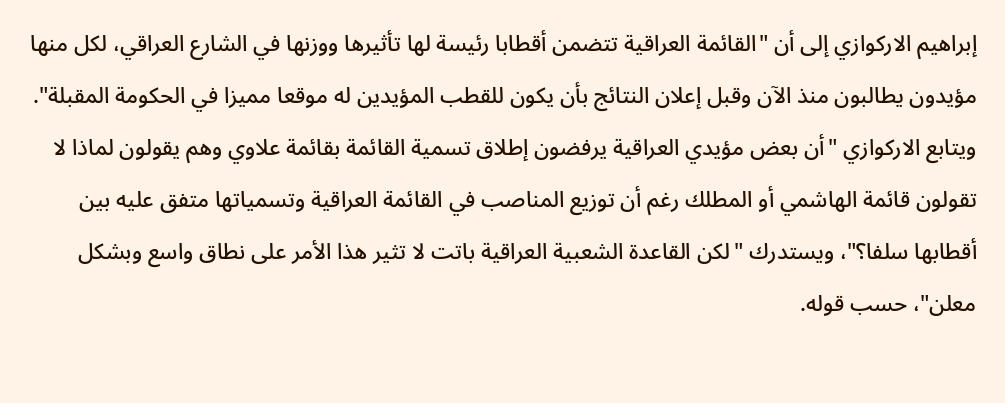إبراهيم الاركوازي إلى أن "القائمة العراقية تتضمن أقطابا رئيسة لها تأثيرها ووزنها في الشارع العراقي، لكل منها مؤيدون يطالبون منذ الآن وقبل إعلان النتائج بأن يكون للقطب المؤيدين له موقعا مميزا في الحكومة المقبلة".
ويتابع الاركوازي "أن بعض مؤيدي العراقية يرفضون إطلاق تسمية القائمة بقائمة علاوي وهم يقولون لماذا لا تقولون قائمة الهاشمي أو المطلك رغم أن توزيع المناصب في القائمة العراقية وتسمياتها متفق عليه بين أقطابها سلفا؟"، ويستدرك "لكن القاعدة الشعبية العراقية باتت لا تثير هذا الأمر على نطاق واسع وبشكل معلن"، حسب قوله.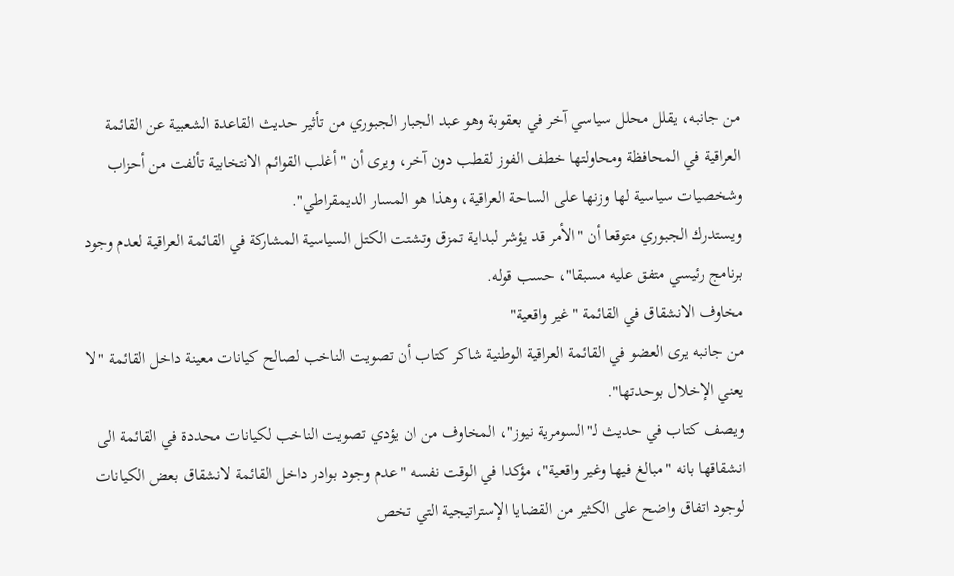من جانبه، يقلل محلل سياسي آخر في بعقوبة وهو عبد الجبار الجبوري من تأثير حديث القاعدة الشعبية عن القائمة العراقية في المحافظة ومحاولتها خطف الفوز لقطب دون آخر، ويرى أن "أغلب القوائم الانتخابية تألفت من أحزاب وشخصيات سياسية لها وزنها على الساحة العراقية، وهذا هو المسار الديمقراطي".
ويستدرك الجبوري متوقعا أن "الأمر قد يؤشر لبداية تمزق وتشتت الكتل السياسية المشاركة في القائمة العراقية لعدم وجود برنامج رئيسي متفق عليه مسبقا"، حسب قوله.
مخاوف الانشقاق في القائمة "غير واقعية"
من جانبه يرى العضو في القائمة العراقية الوطنية شاكر كتاب أن تصويت الناخب لصالح كيانات معينة داخل القائمة "لا يعني الإخلال بوحدتها".
ويصف كتاب في حديث لـ"السومرية نيوز"، المخاوف من ان يؤدي تصويت الناخب لكيانات محددة في القائمة الى انشقاقها بانه "مبالغ فيها وغير واقعية"، مؤكدا في الوقت نفسه "عدم وجود بوادر داخل القائمة لانشقاق بعض الكيانات لوجود اتفاق واضح على الكثير من القضايا الإستراتيجية التي تخص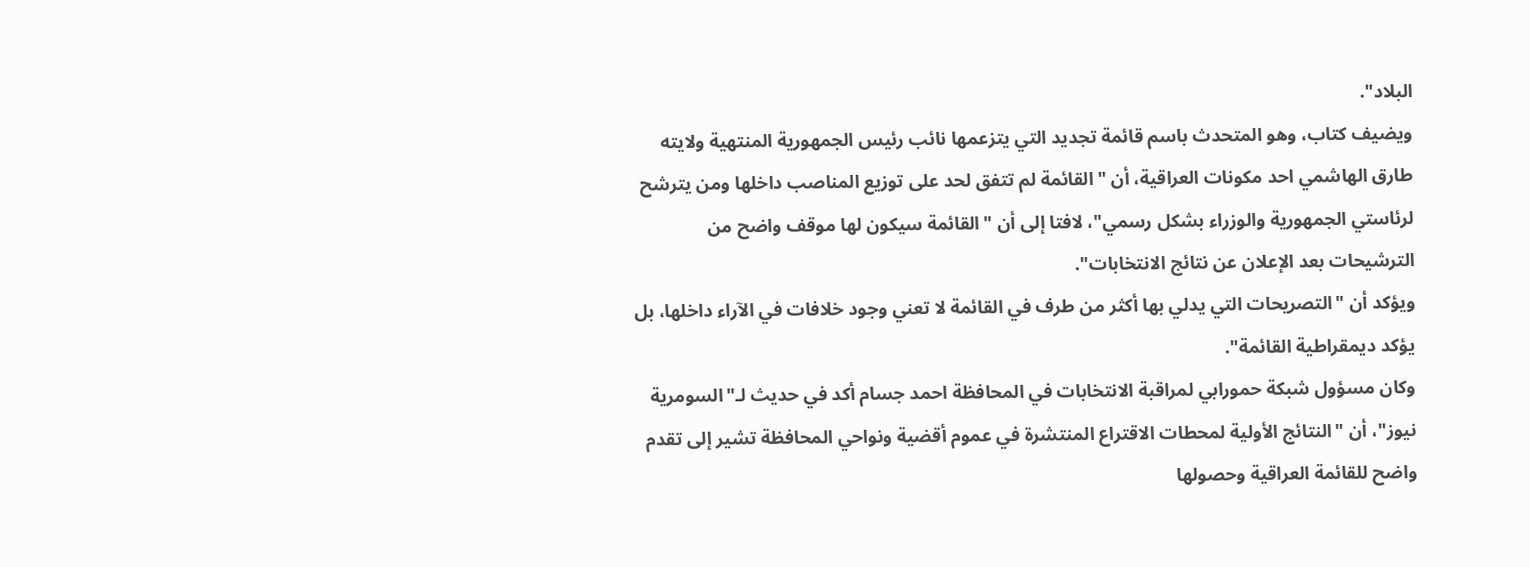البلاد".
ويضيف كتاب، وهو المتحدث باسم قائمة تجديد التي يتزعمها نائب رئيس الجمهورية المنتهية ولايته طارق الهاشمي احد مكونات العراقية، أن "القائمة لم تتفق لحد على توزيع المناصب داخلها ومن يترشح لرئاستي الجمهورية والوزراء بشكل رسمي"، لافتا إلى أن "القائمة سيكون لها موقف واضح من الترشيحات بعد الإعلان عن نتائج الانتخابات".
ويؤكد أن "التصريحات التي يدلي بها أكثر من طرف في القائمة لا تعني وجود خلافات في الآراء داخلها، بل يؤكد ديمقراطية القائمة".
وكان مسؤول شبكة حمورابي لمراقبة الانتخابات في المحافظة احمد جسام أكد في حديث لـ"السومرية نيوز"، أن "النتائج الأولية لمحطات الاقتراع المنتشرة في عموم أقضية ونواحي المحافظة تشير إلى تقدم واضح للقائمة العراقية وحصولها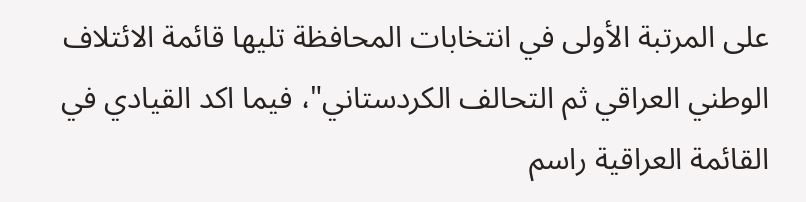على المرتبة الأولى في انتخابات المحافظة تليها قائمة الائتلاف الوطني العراقي ثم التحالف الكردستاني"، فيما اكد القيادي في القائمة العراقية راسم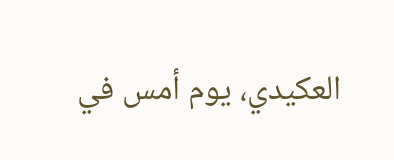العكيدي، يوم أمس في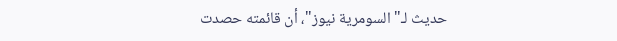حديث لـ"السومرية نيوز"، أن قائمته حصدت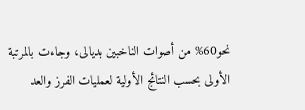نحو60% من أصوات الناخبين بديالى، وجاءت بالمرتبة الأولى بحسب النتائج الأولية لعمليات الفرز والعد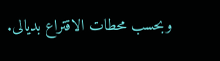وبحسب محطات الاقتراع بديالى.